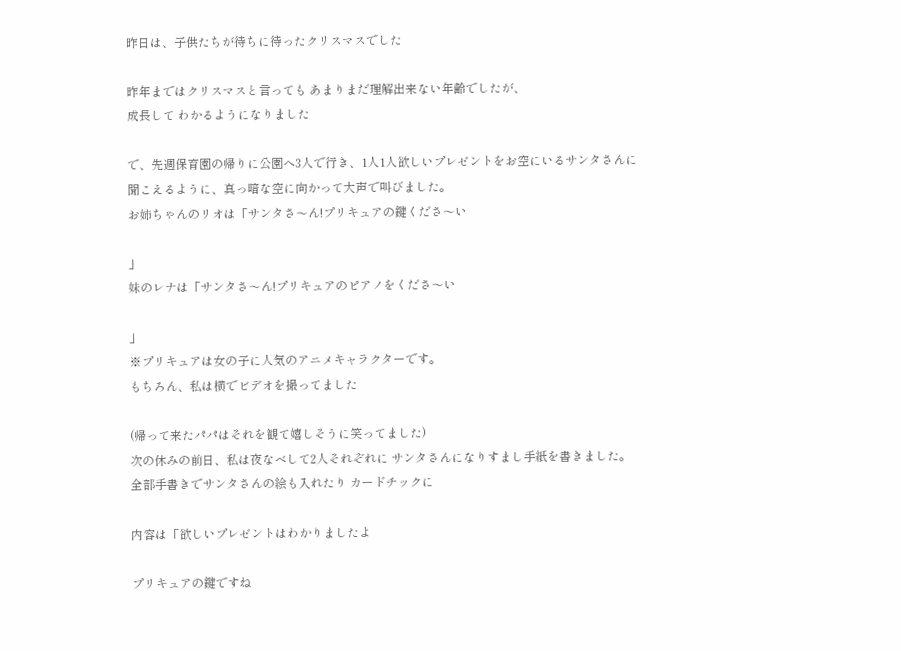昨日は、子供たちが待ちに待ったクリスマスでした

昨年まではクリスマスと言っても あまりまだ理解出来ない年齢でしたが、
成長して わかるようになりました

で、先週保育園の帰りに公園へ3人で行き、1人1人欲しいプレゼントをお空にいるサンタさんに
聞こえるように、真っ暗な空に向かって大声で叫びました。
お姉ちゃんのリオは「サンタさ〜ん!プリキュアの鍵くださ〜い

」
妹のレナは「サンタさ〜ん!プリキュアのピアノをくださ〜い

」
※プリキュアは女の子に人気のアニメキャラクターです。
もちろん、私は横でビデオを撮ってました

(帰って来たパパはそれを観て嬉しそうに笑ってました)
次の休みの前日、私は夜なべして2人それぞれに サンタさんになりすまし手紙を書きました。
全部手書きでサンタさんの絵も入れたり カードチックに

内容は「欲しいプレゼントはわかりましたよ

プリキュアの鍵ですね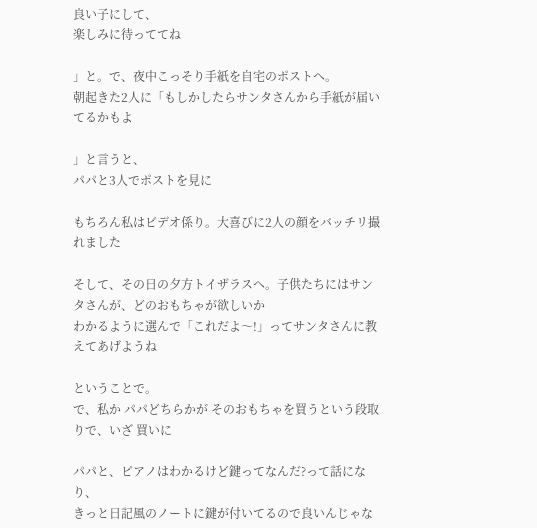良い子にして、
楽しみに待っててね

」と。で、夜中こっそり手紙を自宅のポストへ。
朝起きた2人に「もしかしたらサンタさんから手紙が届いてるかもよ

」と言うと、
パパと3人でポストを見に

もちろん私はビデオ係り。大喜びに2人の顔をバッチリ撮れました

そして、その日の夕方トイザラスへ。子供たちにはサンタさんが、どのおもちゃが欲しいか
わかるように選んで「これだよ〜!」ってサンタさんに教えてあげようね

ということで。
で、私か パパどちらかが そのおもちゃを買うという段取りで、いざ 買いに

パパと、ピアノはわかるけど鍵ってなんだ?って話になり、
きっと日記風のノートに鍵が付いてるので良いんじゃな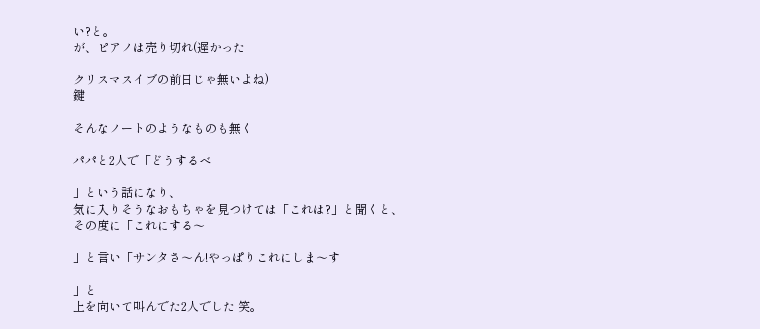い?と。
が、ピアノは売り切れ(遅かった

クリスマスイブの前日じゃ無いよね)
鍵

そんなノートのようなものも無く

パパと2人で「どうするべ

」という話になり、
気に入りそうなおもちゃを見つけては「これは?」と聞くと、
その度に「これにする〜

」と言い「サンタさ〜ん!やっぱりこれにしま〜す

」と
上を向いて叫んでた2人でした 笑。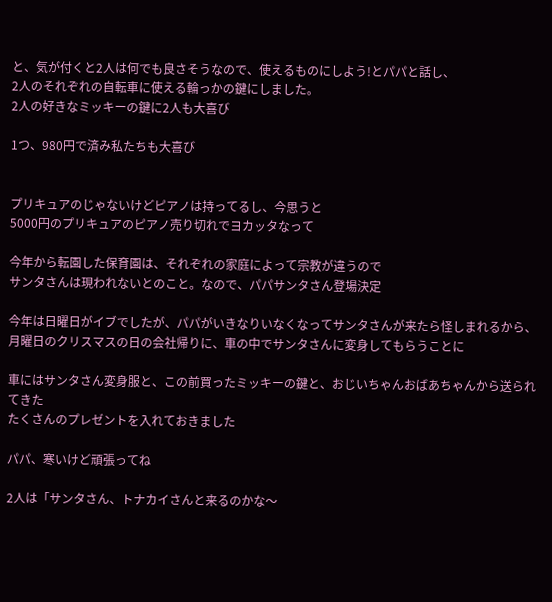と、気が付くと2人は何でも良さそうなので、使えるものにしよう!とパパと話し、
2人のそれぞれの自転車に使える輪っかの鍵にしました。
2人の好きなミッキーの鍵に2人も大喜び

1つ、980円で済み私たちも大喜び


プリキュアのじゃないけどピアノは持ってるし、今思うと
5000円のプリキュアのピアノ売り切れでヨカッタなって

今年から転園した保育園は、それぞれの家庭によって宗教が違うので
サンタさんは現われないとのこと。なので、パパサンタさん登場決定

今年は日曜日がイブでしたが、パパがいきなりいなくなってサンタさんが来たら怪しまれるから、
月曜日のクリスマスの日の会社帰りに、車の中でサンタさんに変身してもらうことに

車にはサンタさん変身服と、この前買ったミッキーの鍵と、おじいちゃんおばあちゃんから送られてきた
たくさんのプレゼントを入れておきました

パパ、寒いけど頑張ってね

2人は「サンタさん、トナカイさんと来るのかな〜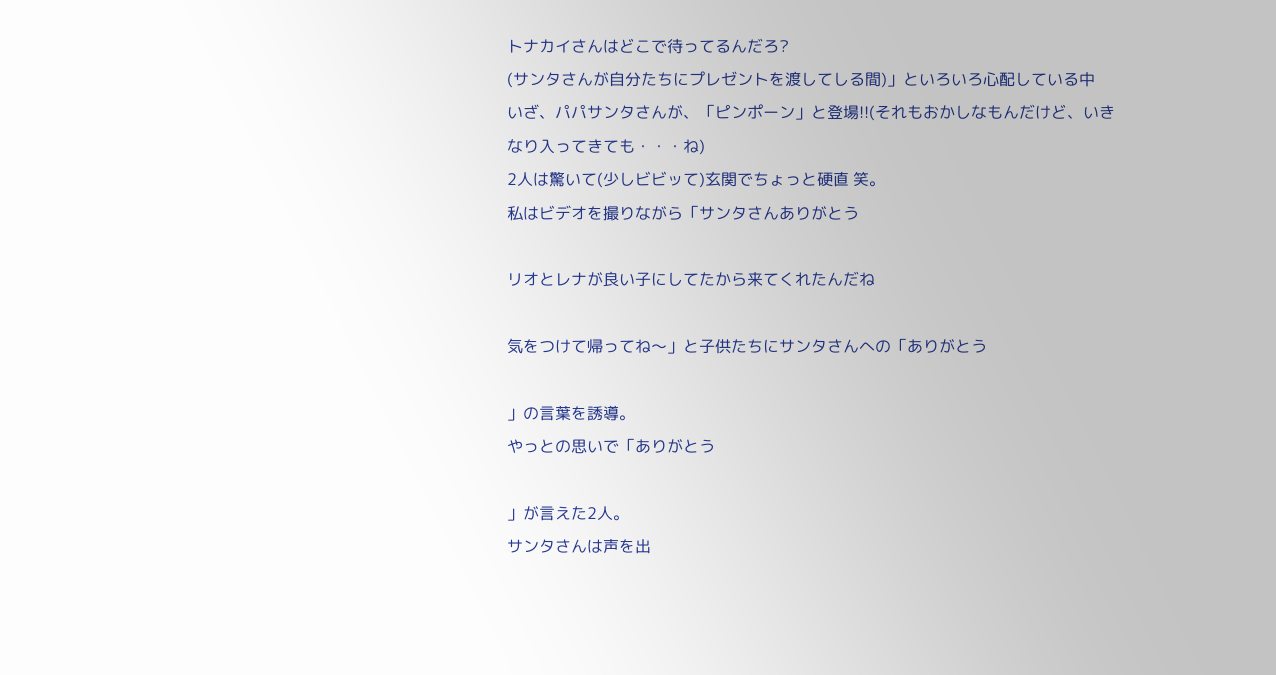トナカイさんはどこで待ってるんだろ?
(サンタさんが自分たちにプレゼントを渡してしる間)」といろいろ心配している中
いざ、パパサンタさんが、「ピンポーン」と登場!!(それもおかしなもんだけど、いきなり入ってきても・・・ね)
2人は驚いて(少しビビッて)玄関でちょっと硬直 笑。
私はビデオを撮りながら「サンタさんありがとう

リオとレナが良い子にしてたから来てくれたんだね

気をつけて帰ってね〜」と子供たちにサンタさんへの「ありがとう

」の言葉を誘導。
やっとの思いで「ありがとう

」が言えた2人。
サンタさんは声を出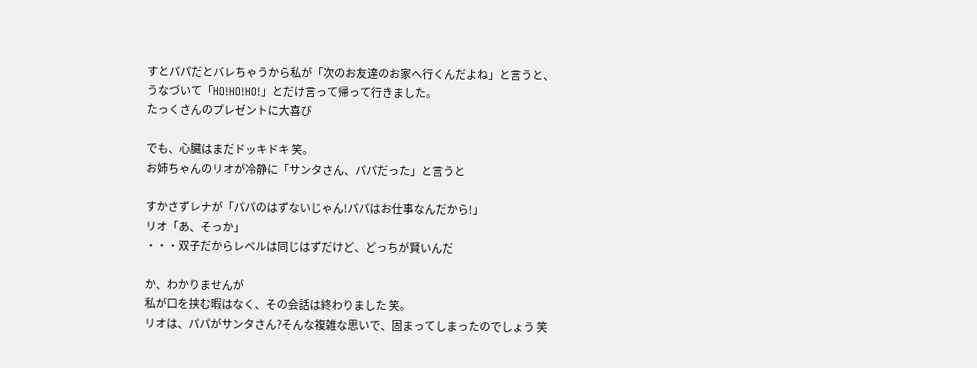すとパパだとバレちゃうから私が「次のお友達のお家へ行くんだよね」と言うと、
うなづいて「HO!HO!HO!」とだけ言って帰って行きました。
たっくさんのプレゼントに大喜び

でも、心臓はまだドッキドキ 笑。
お姉ちゃんのリオが冷静に「サンタさん、パパだった」と言うと

すかさずレナが「パパのはずないじゃん!パパはお仕事なんだから!」
リオ「あ、そっか」
・・・双子だからレベルは同じはずだけど、どっちが賢いんだ

か、わかりませんが
私が口を挟む暇はなく、その会話は終わりました 笑。
リオは、パパがサンタさん?そんな複雑な思いで、固まってしまったのでしょう 笑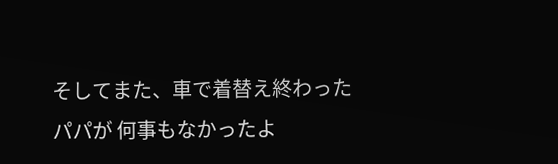そしてまた、車で着替え終わったパパが 何事もなかったよ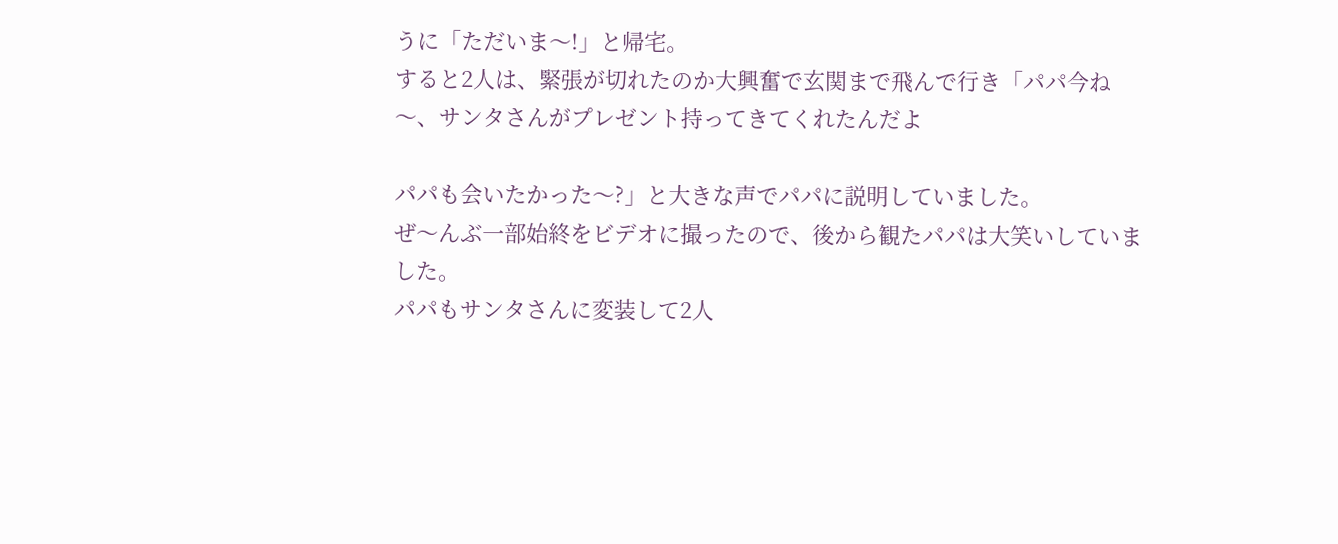うに「ただいま〜!」と帰宅。
すると2人は、緊張が切れたのか大興奮で玄関まで飛んで行き「パパ今ね〜、サンタさんがプレゼント持ってきてくれたんだよ

パパも会いたかった〜?」と大きな声でパパに説明していました。
ぜ〜んぶ一部始終をビデオに撮ったので、後から観たパパは大笑いしていました。
パパもサンタさんに変装して2人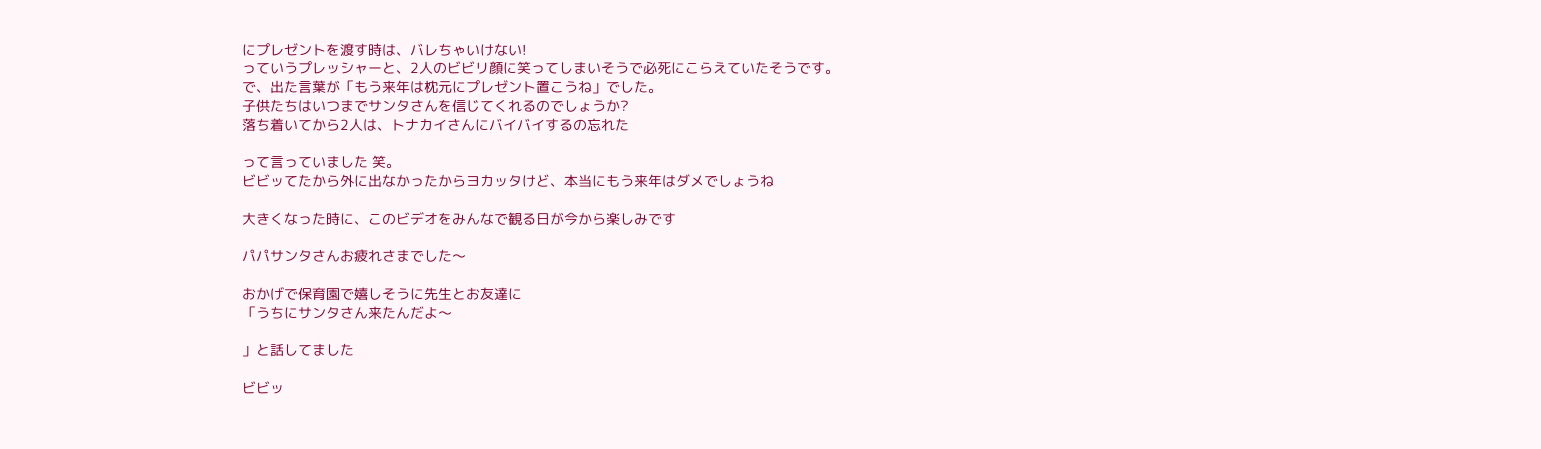にプレゼントを渡す時は、バレちゃいけない!
っていうプレッシャーと、2人のビビリ顔に笑ってしまいそうで必死にこらえていたそうです。
で、出た言葉が「もう来年は枕元にプレゼント置こうね」でした。
子供たちはいつまでサンタさんを信じてくれるのでしょうか?
落ち着いてから2人は、トナカイさんにバイバイするの忘れた

って言っていました 笑。
ビビッてたから外に出なかったからヨカッタけど、本当にもう来年はダメでしょうね

大きくなった時に、このビデオをみんなで観る日が今から楽しみです

パパサンタさんお疲れさまでした〜

おかげで保育園で嬉しそうに先生とお友達に
「うちにサンタさん来たんだよ〜

」と話してました

ビビッ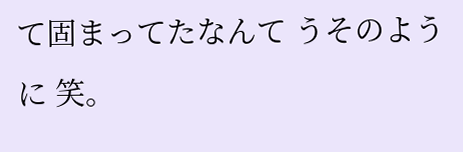て固まってたなんて うそのように 笑。